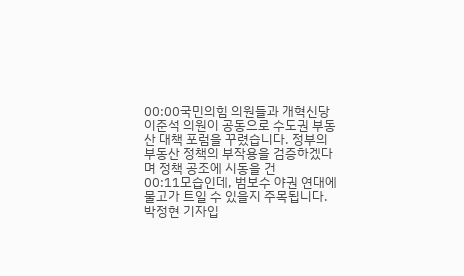00:00국민의힘 의원들과 개혁신당 이준석 의원이 공동으로 수도권 부동산 대책 포럼을 꾸렸습니다. 정부의 부동산 정책의 부작용을 검증하겠다며 정책 공조에 시동을 건
00:11모습인데, 범보수 야권 연대에 물고가 트일 수 있을지 주목됩니다. 박정현 기자입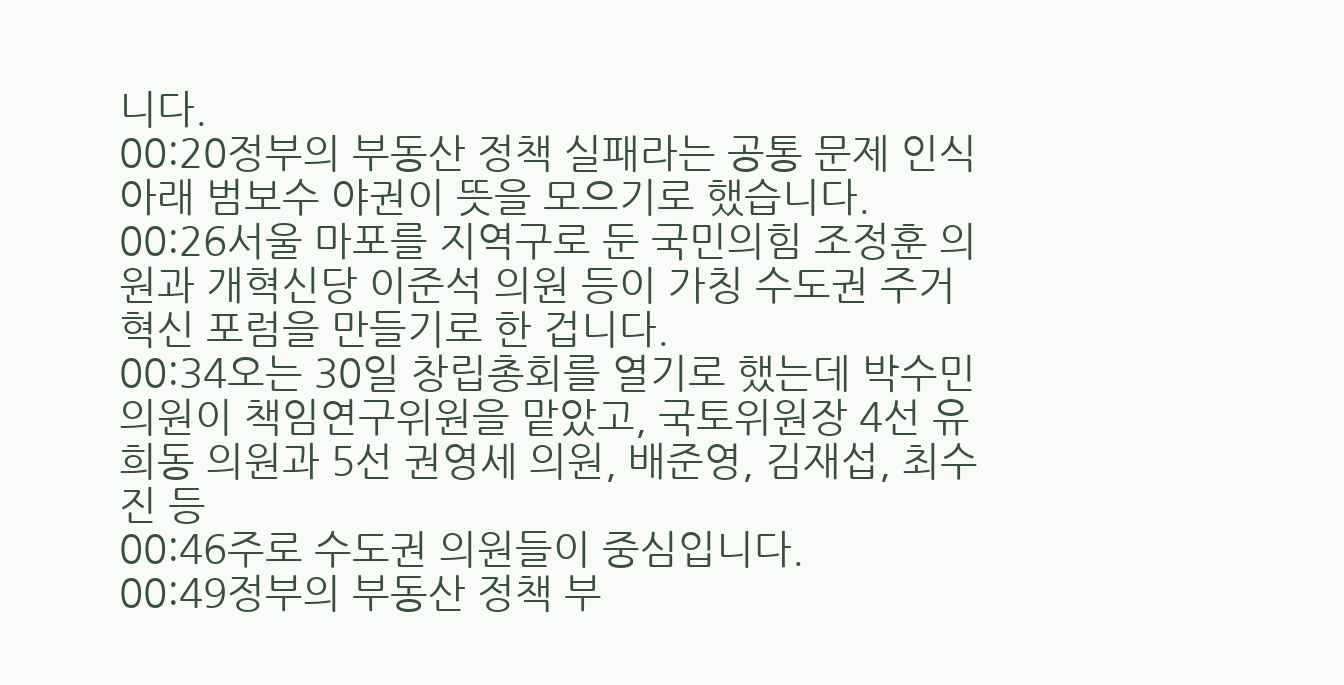니다.
00:20정부의 부동산 정책 실패라는 공통 문제 인식 아래 범보수 야권이 뜻을 모으기로 했습니다.
00:26서울 마포를 지역구로 둔 국민의힘 조정훈 의원과 개혁신당 이준석 의원 등이 가칭 수도권 주거혁신 포럼을 만들기로 한 겁니다.
00:34오는 30일 창립총회를 열기로 했는데 박수민 의원이 책임연구위원을 맡았고, 국토위원장 4선 유희동 의원과 5선 권영세 의원, 배준영, 김재섭, 최수진 등
00:46주로 수도권 의원들이 중심입니다.
00:49정부의 부동산 정책 부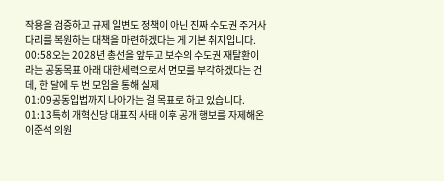작용을 검증하고 규제 일변도 정책이 아닌 진짜 수도권 주거사다리를 복원하는 대책을 마련하겠다는 게 기본 취지입니다.
00:58오는 2028년 총선을 앞두고 보수의 수도권 재탈환이라는 공동목표 아래 대한세력으로서 면모를 부각하겠다는 건데, 한 달에 두 번 모임을 통해 실제
01:09공동입법까지 나아가는 걸 목표로 하고 있습니다.
01:13특히 개혁신당 대표직 사태 이후 공개 행보를 자제해온 이준석 의원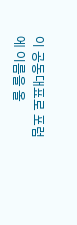이 공동대표로 포럼에 이름을 올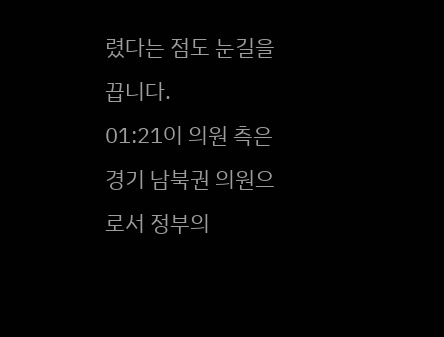렸다는 점도 눈길을 끕니다.
01:21이 의원 측은 경기 남북권 의원으로서 정부의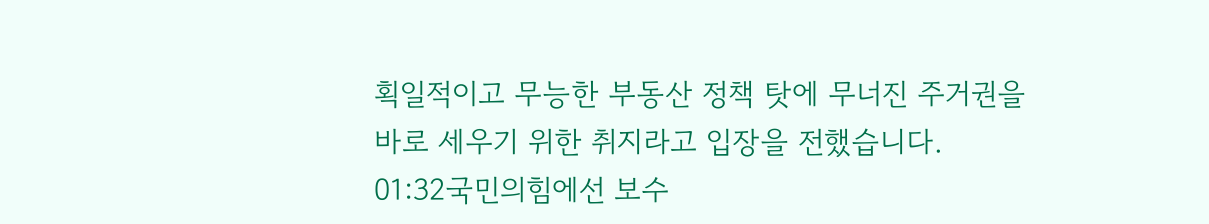획일적이고 무능한 부동산 정책 탓에 무너진 주거권을 바로 세우기 위한 취지라고 입장을 전했습니다.
01:32국민의힘에선 보수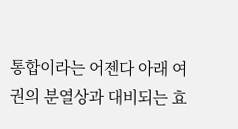통합이라는 어젠다 아래 여권의 분열상과 대비되는 효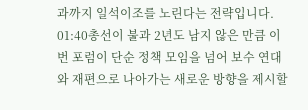과까지 일석이조를 노린다는 전략입니다.
01:40총선이 불과 2년도 남지 않은 만큼 이번 포럼이 단순 정책 모임을 넘어 보수 연대와 재편으로 나아가는 새로운 방향을 제시할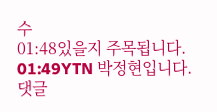수
01:48있을지 주목됩니다.
01:49YTN 박정현입니다.
댓글